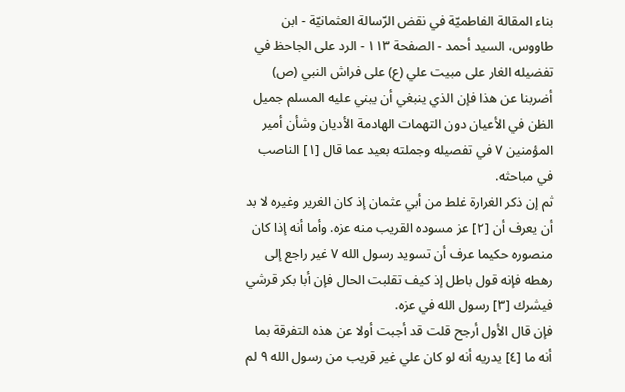بناء المقالة الفاطميّة في نقض الرّسالة العثمانيّة - ابن طاووس، السيد أحمد - الصفحة ١١٣ - الرد على الجاحظ في تفضيله الغار على مبيت علي (ع) على فراش النبي (ص)
أضربنا عن هذا فإن الذي ينبغي أن يبني عليه المسلم جميل الظن في الأعيان دون التهمات الهادمة الأديان وشأن أمير المؤمنين ٧ في تفصيله وجملته بعيد عما قال [١] الناصب في مباحثه.
ثم إن ذكر الغرارة غلط من أبي عثمان إذ كان الغرير وغيره لا بد أن يعرف أن [٢] عز مسوده القريب منه عزه. وأما أنه إذا كان منصوره حكيما عرف أن تسويد رسول الله ٧ غير راجع إلى رهطه فإنه قول باطل إذ كيف تقلبت الحال فإن أبا بكر قرشي فيشرك [٣] رسول الله في عزه.
فإن قال الأول أرجح قلت قد أجبت أولا عن هذه التفرقة بما أنه ما [٤] يدريه أنه لو كان علي غير قريب من رسول الله ٩ لم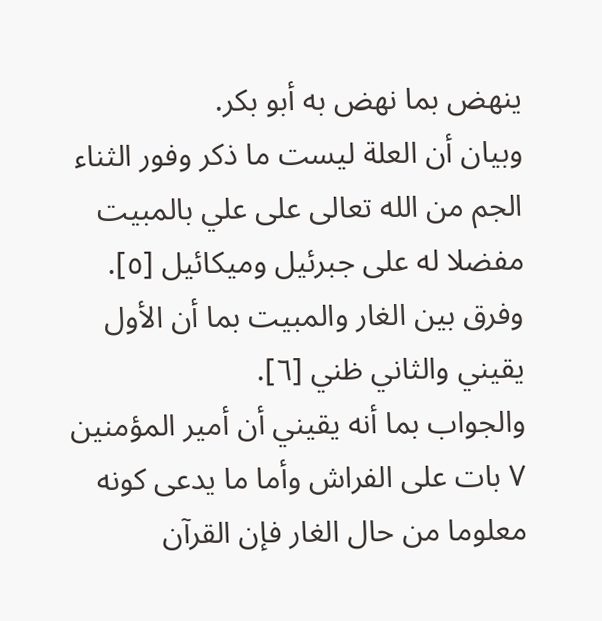ينهض بما نهض به أبو بكر.
وبيان أن العلة ليست ما ذكر وفور الثناء الجم من الله تعالى على علي بالمبيت مفضلا له على جبرئيل وميكائيل [٥].
وفرق بين الغار والمبيت بما أن الأول يقيني والثاني ظني [٦].
والجواب بما أنه يقيني أن أمير المؤمنين ٧ بات على الفراش وأما ما يدعى كونه معلوما من حال الغار فإن القرآن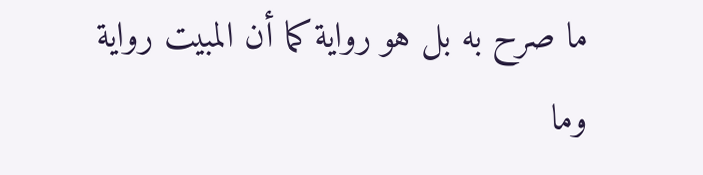ما صرح به بل هو رواية كما أن المبيت رواية وما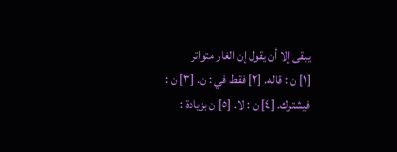يبقى إلا أن يقول إن الغار متواتر
[١] ن : قاله. [٢] فقط في : ن. [٣] ن : فيشترك. [٤] ن : لا. [٥] ن بزيادة :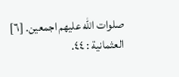صلوات الله عليهم اجمعين. [٦] العثمانية : ٤٤.